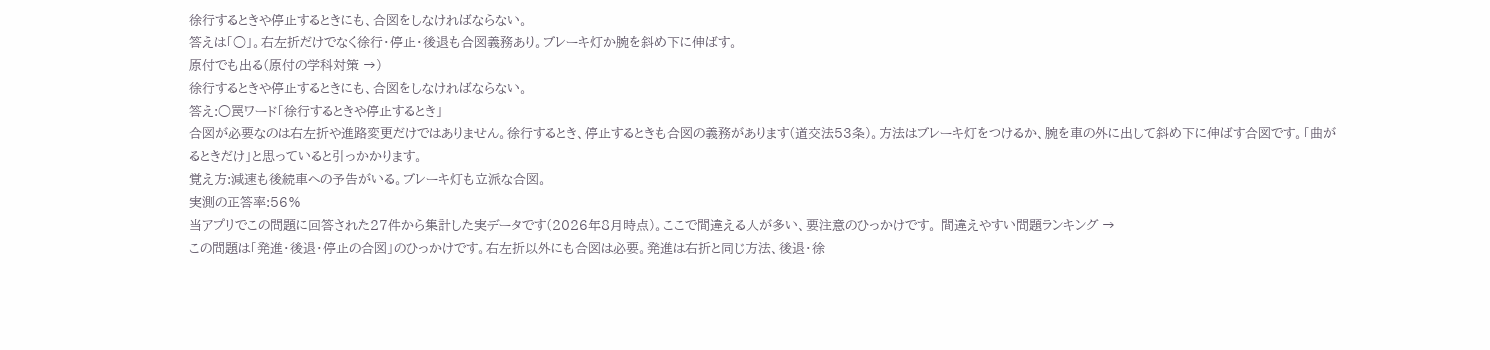徐行するときや停止するときにも、合図をしなければならない。
答えは「○」。右左折だけでなく徐行・停止・後退も合図義務あり。ブレーキ灯か腕を斜め下に伸ばす。
原付でも出る(原付の学科対策 →)
徐行するときや停止するときにも、合図をしなければならない。
答え:○罠ワード「徐行するときや停止するとき」
合図が必要なのは右左折や進路変更だけではありません。徐行するとき、停止するときも合図の義務があります(道交法53条)。方法はブレーキ灯をつけるか、腕を車の外に出して斜め下に伸ばす合図です。「曲がるときだけ」と思っていると引っかかります。
覚え方:減速も後続車への予告がいる。ブレーキ灯も立派な合図。
実測の正答率:56%
当アプリでこの問題に回答された27件から集計した実データです(2026年8月時点)。ここで間違える人が多い、要注意のひっかけです。 間違えやすい問題ランキング →
この問題は「発進・後退・停止の合図」のひっかけです。右左折以外にも合図は必要。発進は右折と同じ方法、後退・徐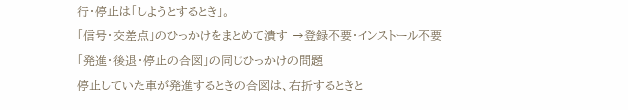行・停止は「しようとするとき」。
「信号・交差点」のひっかけをまとめて潰す →登録不要・インストール不要
「発進・後退・停止の合図」の同じひっかけの問題
停止していた車が発進するときの合図は、右折するときと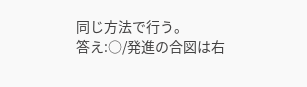同じ方法で行う。
答え:○/発進の合図は右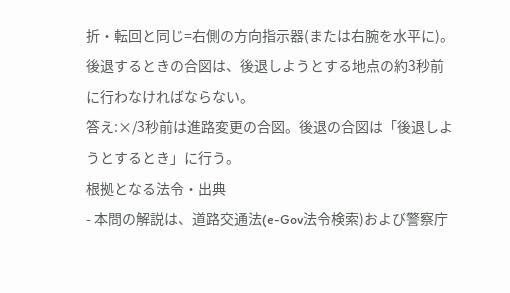折・転回と同じ=右側の方向指示器(または右腕を水平に)。
後退するときの合図は、後退しようとする地点の約3秒前に行わなければならない。
答え:×/3秒前は進路変更の合図。後退の合図は「後退しようとするとき」に行う。
根拠となる法令・出典
- 本問の解説は、道路交通法(e-Gov法令検索)および警察庁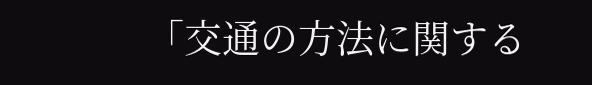「交通の方法に関する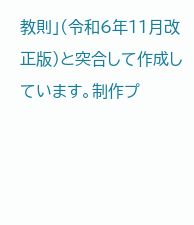教則」(令和6年11月改正版)と突合して作成しています。制作プ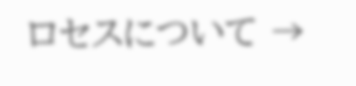ロセスについて →